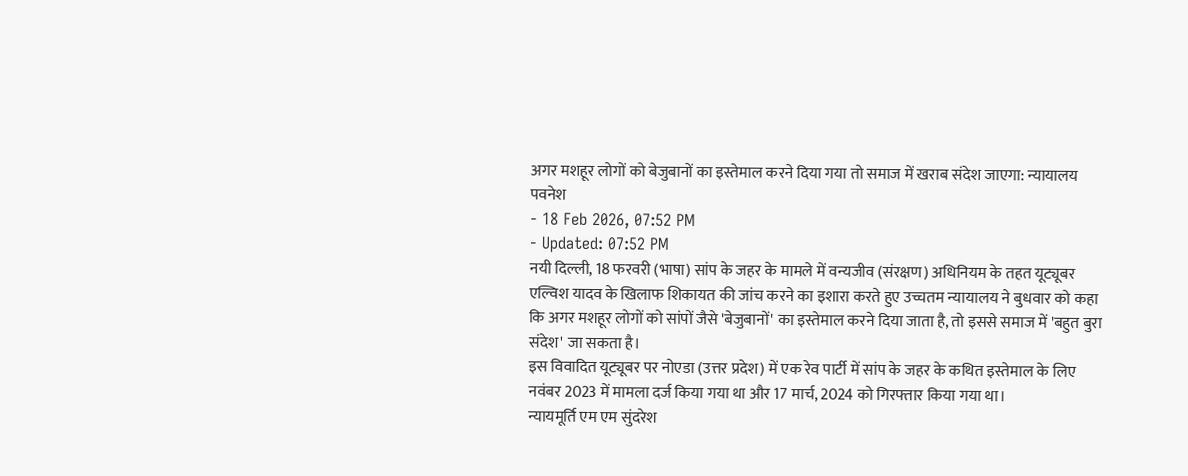अगर मशहूर लोगों को बेजुबानों का इस्तेमाल करने दिया गया तो समाज में खराब संदेश जाएगा: न्यायालय
पवनेश
- 18 Feb 2026, 07:52 PM
- Updated: 07:52 PM
नयी दिल्ली, 18 फरवरी (भाषा) सांप के जहर के मामले में वन्यजीव (संरक्षण) अधिनियम के तहत यूट्यूबर एल्विश यादव के खिलाफ शिकायत की जांच करने का इशारा करते हुए उच्चतम न्यायालय ने बुधवार को कहा कि अगर मशहूर लोगों को सांपों जैसे 'बेजुबानों' का इस्तेमाल करने दिया जाता है, तो इससे समाज में 'बहुत बुरा संदेश' जा सकता है।
इस विवादित यूट्यूबर पर नोएडा (उत्तर प्रदेश) में एक रेव पार्टी में सांप के जहर के कथित इस्तेमाल के लिए नवंबर 2023 में मामला दर्ज किया गया था और 17 मार्च, 2024 को गिरफ्तार किया गया था।
न्यायमूर्ति एम एम सुंदरेश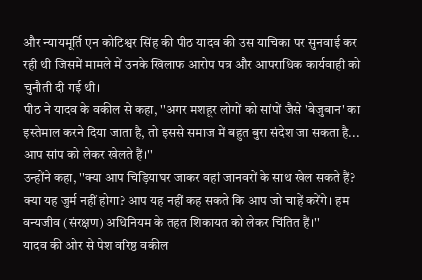और न्यायमूर्ति एन कोटिश्वर सिंह की पीठ यादव की उस याचिका पर सुनवाई कर रही थी जिसमें मामले में उनके खिलाफ आरोप पत्र और आपराधिक कार्यवाही को चुनौती दी गई थी।
पीठ ने यादव के वकील से कहा, ''अगर मशहूर लोगों को सांपों जैसे 'बेजुबान' का इस्तेमाल करने दिया जाता है, तो इससे समाज में बहुत बुरा संदेश जा सकता है... आप सांप को लेकर खेलते हैं।''
उन्होंने कहा, ''क्या आप चिड़ियाघर जाकर वहां जानवरों के साथ खेल सकते हैं? क्या यह जुर्म नहीं होगा? आप यह नहीं कह सकते कि आप जो चाहें करेंगे। हम वन्यजीव (संरक्षण) अधिनियम के तहत शिकायत को लेकर चिंतित हैं।''
यादव की ओर से पेश वरिष्ठ वकील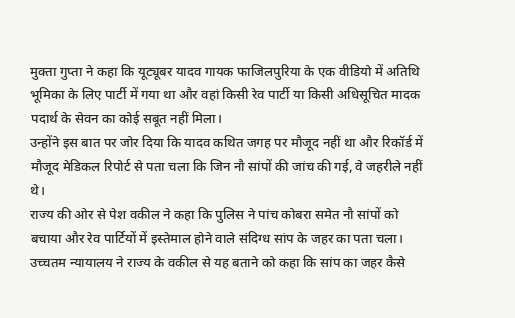मुक्ता गुप्ता ने कहा कि यूट्यूबर यादव गायक फाजिलपुरिया के एक वीडियो में अतिथि भूमिका के लिए पार्टी में गया था और वहां किसी रेव पार्टी या किसी अधिसूचित मादक पदार्थ के सेवन का कोई सबूत नहीं मिला।
उन्होंने इस बात पर जोर दिया कि यादव कथित जगह पर मौजूद नहीं था और रिकॉर्ड में मौजूद मेडिकल रिपोर्ट से पता चला कि जिन नौ सांपों की जांच की गई, वे जहरीले नहीं थे।
राज्य की ओर से पेश वकील ने कहा कि पुलिस ने पांच कोबरा समेत नौ सांपों को बचाया और रेव पार्टियों में इस्तेमाल होने वाले संदिग्ध सांप के जहर का पता चला।
उच्चतम न्यायालय ने राज्य के वकील से यह बताने को कहा कि सांप का जहर कैसे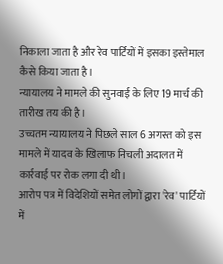निकाला जाता है और रेव पार्टियों में इसका इस्तेमाल कैसे किया जाता है।
न्यायालय ने मामले की सुनवाई के लिए 19 मार्च की तारीख तय की है।
उच्चतम न्यायालय ने पिछले साल 6 अगस्त को इस मामले में यादव के खिलाफ निचली अदालत में कार्रवाई पर रोक लगा दी थी।
आरोप पत्र में विदेशियों समेत लोगों द्वारा 'रेव' पार्टियों में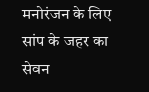मनोरंजन के लिए सांप के जहर का सेवन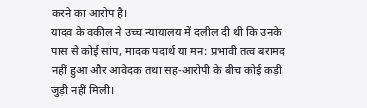करने का आरोप है।
यादव के वकील ने उच्च न्यायालय में दलील दी थी कि उनके पास से कोई सांप, मादक पदार्थ या मन: प्रभावी तत्व बरामद नहीं हुआ और आवेदक तथा सह-आरोपी के बीच कोई कड़ी जुड़ी नहीं मिली।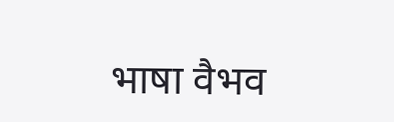भाषा वैभव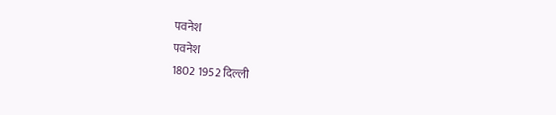पवनेश
पवनेश
1802 1952 दिल्ली